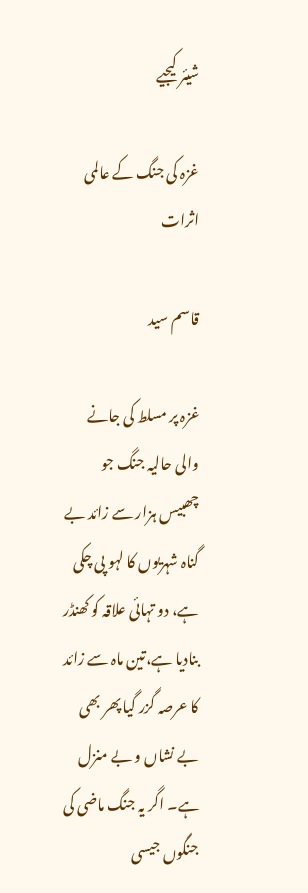شیئر کیجیے

غزہ کی جنگ کے عالمی اثرات

قاسم سید

غزہ پر مسلط کی جانے والی حالیہ جنگ جو چھبیس ہزار سے زائد بے گناہ شہریوں کا لہو پی چکی ہے، دو تہائی علاقہ کو کھنڈر بنادیا ہے،تین ماہ سے زائد کا عرصہ گزر گیا پھر بھی بے نشاں و بے منزل ہے۔ اگر یہ جنگ ماضی کی جنگوں جیسی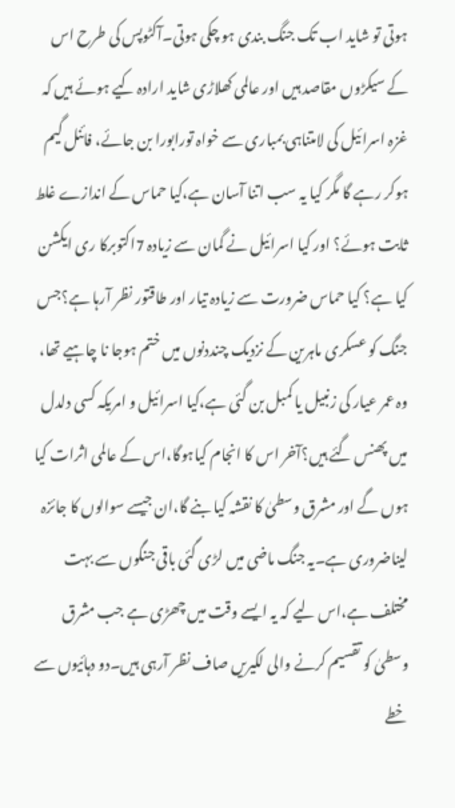ہوتی تو شاید اب تک جنگ بندی ہو چکی ہوتی۔آکٹوپس کی طرح اس کے سیکڑوں مقاصد ہیں اور عالمی کھلاڑی شاید ارادہ کیے ہوئے ہیں کہ غزہ اسرائیل کی لامتناہی بمباری سے خواہ تورابورا بن جائے، فائنل گیم ہوکر رہے گا مگر کیا یہ سب اتنا آسان ہے،کیا حماس کے اندازے غلط ثابت ہوئے؟ اور کیا اسرائیل نے گمان سے زیادہ 7اکتوبرکا ری ایکشن کیا ہے؟ کیا حماس ضرورت سے زیادہ تیار اور طاقتور نظر آرہا ہے؟جس جنگ کو عسکری ماہرین کے نزدیک چنددنوں میں ختم ہوجا نا چاہیے تھا، وہ عمر عیار کی زنبیل یا کمبل بن گئی ہے،کیا اسرائیل و امریکہ کسی دلدل میں پھنس گئے ہیں؟آخر اس کا انجام کیاہوگا،اس کے عالمی اثرات کیا ہوں گے اور مشرق وسطیٰ کا نقشہ کیا بنے گا،ان جیسے سوالوں کا جائزہ لیناضروری ہے۔یہ جنگ ماضی میں لڑی گئی باقی جنگوں سے بہت مختلف ہے،اس لیے کہ یہ ایسے وقت میں چھڑی ہے جب مشرق وسطیٰ کو تقسیم کرنے والی لکیریں صاف نظر آرہی ہیں۔دو دہائیوں سے خطے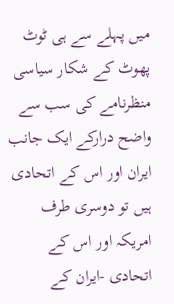میں پہلے سے ہی ٹوٹ پھوٹ کے شکار سیاسی منظرنامے کی سب سے واضح درارکے ایک جانب ایران اور اس کے اتحادی ہیں تو دوسری طرف امریکہ اور اس کے اتحادی -ایران کے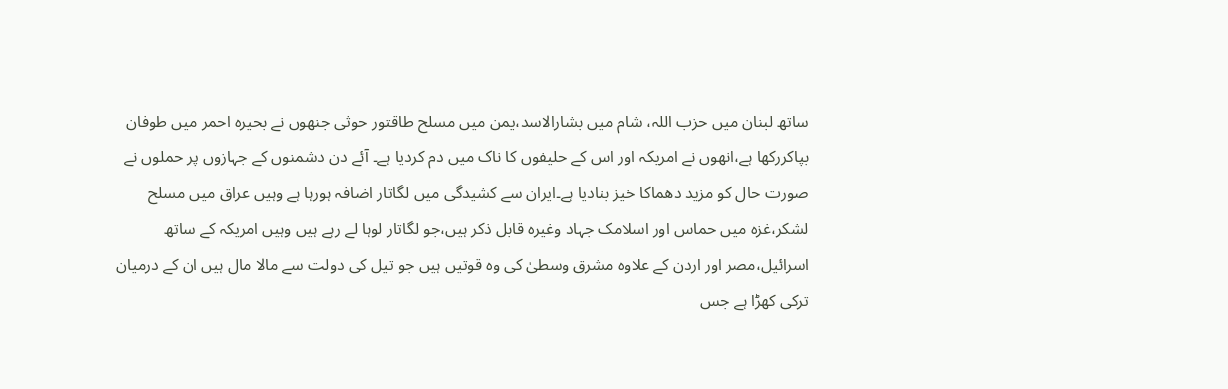ساتھ لبنان میں حزب اللہ، شام میں بشارالاسد،یمن میں مسلح طاقتور حوثی جنھوں نے بحیرہ احمر میں طوفان بپاکررکھا ہے،انھوں نے امریکہ اور اس کے حلیفوں کا ناک میں دم کردیا ہے۔ آئے دن دشمنوں کے جہازوں پر حملوں نے صورت حال کو مزید دھماکا خیز بنادیا ہے۔ایران سے کشیدگی میں لگاتار اضافہ ہورہا ہے وہیں عراق میں مسلح لشکر،غزہ میں حماس اور اسلامک جہاد وغیرہ قابل ذکر ہیں،جو لگاتار لوہا لے رہے ہیں وہیں امریکہ کے ساتھ اسرائیل،مصر اور اردن کے علاوہ مشرق وسطیٰ کی وہ قوتیں ہیں جو تیل کی دولت سے مالا مال ہیں ان کے درمیان ترکی کھڑا ہے جس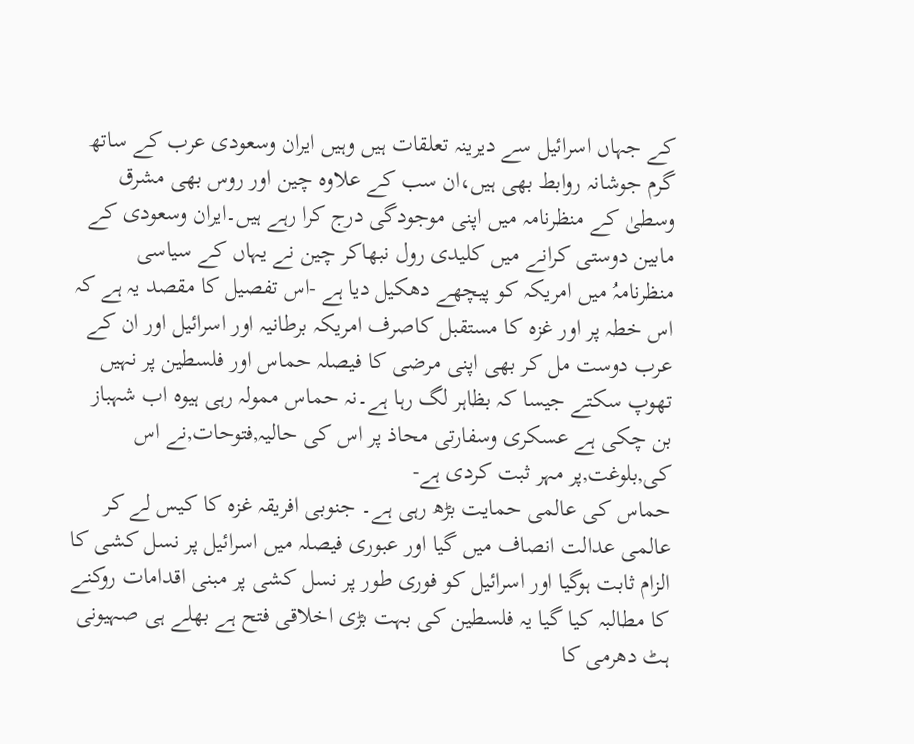کے جہاں اسرائیل سے دیرینہ تعلقات ہیں وہیں ایران وسعودی عرب کے ساتھ گرم جوشانہ روابط بھی ہیں،ان سب کے علاوہ چین اور روس بھی مشرق وسطیٰ کے منظرنامہ میں اپنی موجودگی درج کرا رہے ہیں۔ایران وسعودی کے مابین دوستی کرانے میں کلیدی رول نبھاکر چین نے یہاں کے سیاسی منظرنامہُ میں امریکہ کو پیچھے دھکیل دیا ہے -اس تفصیل کا مقصد یہ ہے کہ اس خطہ پر اور غزہ کا مستقبل کاصرف امریکہ برطانیہ اور اسرائیل اور ان کے عرب دوست مل کر بھی اپنی مرضی کا فیصلہ حماس اور فلسطین پر نہیں تھوپ سکتے جیسا کہ بظاہر لگ رہا ہے۔نہ حماس ممولہ رہی ہیوہ اب شہباز بن چکی ہے عسکری وسفارتی محاذ پر اس کی حالیہ,فتوحات,نے اس کی,بلوغت,پر مہر ثبت کردی ہے-
حماس کی عالمی حمایت بڑھ رہی ہے۔ جنوبی افریقہ غزہ کا کیس لے کر عالمی عدالت انصاف میں گیا اور عبوری فیصلہ میں اسرائیل پر نسل کشی کا الزام ثابت ہوگیا اور اسرائیل کو فوری طور پر نسل کشی پر مبنی اقدامات روکنے کا مطالبہ کیا گیا یہ فلسطین کی بہت بڑی اخلاقی فتح ہے بھلے ہی صہیونی ہٹ دھرمی کا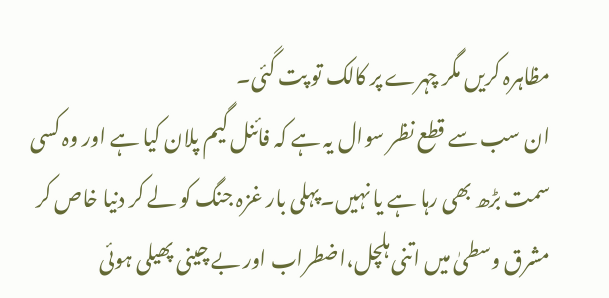مظاہرہ کریں مگر چہرے پر کالک تو پت گئی۔
ان سب سے قطع نظر سوال یہ ہے کہ فائنل گیم پلان کیا ہے اور وہ کسی سمت بڑھ بھی رہا ہے یا نہیں۔پہلی بار غزہ جنگ کو لے کر دنیا خاص کر مشرق وسطیٰ میں اتنی ہلچل،اضطراب اور بے چینی پھیلی ہوئی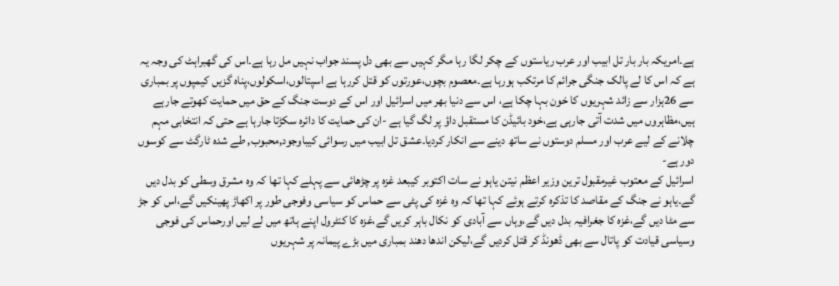ہے۔امریکہ بار بار تل ابیب اور عرب ریاستوں کے چکر لگا رہا مگر کہیں سے بھی دل پسند جواب نہیں مل رہا ہے۔اس کی گھبراہٹ کی وجہ یہ ہے کہ اس کا لے پالک جنگی جرائم کا مرتکب ہورہا ہے۔معصوم بچوں،عورتوں کو قتل کررہا ہے اسپتالوں،اسکولوں،پناہ گزیں کیمپوں پر بمباری سے 26ہزار سے زائد شہریوں کا خون بہا چکا ہے، اس سے دنیا بھر میں اسرائیل اور اس کے دوست جنگ کے حق میں حمایت کھوتے جارہے ہیں،مظاہروں میں شدت آتی جارہی ہے،خود بائیڈن کا مستقبل داؤ پر لگ گیا ہے -ان کی حمایت کا دائرہ سکڑتا جارہا ہے حتی کہ انتخابی مہم چلانے کے لیے عرب اور مسلم دوستوں نے ساتھ دینے سے انکار کردیا۔عشق تل ابیب میں رسوائی کیباوجود,محبوب, طے شدہ ٹارگٹ سے کوسوں دور ہے-
اسرائیل کے معتوب غیرمقبول ترین وزیر اعظم نیتن یاہو نے سات اکتوبر کیبعد غزہ پر چڑھائی سے پہلے کہا تھا کہ وہ مشرق وسطی کو بدل دیں گے۔یاہو نے جنگ کے مقاصد کا تذکرہ کرتے ہوئے کہا تھا کہ وہ غزہ کی پٹی سے حماس کو سیاسی وفوجی طور پر اکھاڑ پھینکیں گے،اس کو جڑ سے مٹا دیں گے،غزہ کا جغرافیہ بدل دیں گے،وہاں سے آبادی کو نکال باہر کریں گے،غزہ کا کنٹرول اپنے ہاتھ میں لے لیں اورحماس کی فوجی وسیاسی قیادت کو پاتال سے بھی ڈھونڈ کر قتل کردیں گے،لیکن اندھا دھند بمباری میں بڑے پیمانہ پر شہریوں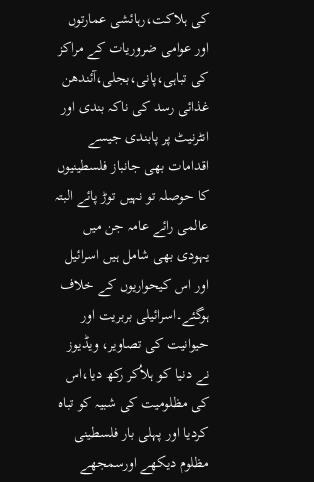کی ہلاکت،رہائشی عمارتوں اور عوامی ضروریات کے مراکز کی تباہی،پانی،بجلی،آئندھن غذائی رسد کی ناکہ بندی اور انٹرنیٹ پر پابندی جیسے اقدامات بھی جانباز فلسطینیوں کا حوصلہ تو نہیں توڑ پائے البتہ عالمی رائے عامہ جن میں یہودی بھی شامل ہیں اسرائیل اور اس کیحواریوں کے خلاف ہوگئے۔اسرائیلی بربریت اور حیوانیت کی تصاویر، ویڈیوز نے دنیا کو ہلاُکر رکھ دیا،اس کی مظلومیت کی شبیہ کو تباہ کردیا اور پہلی بار فلسطینی مظلوم دیکھے اورسمجھے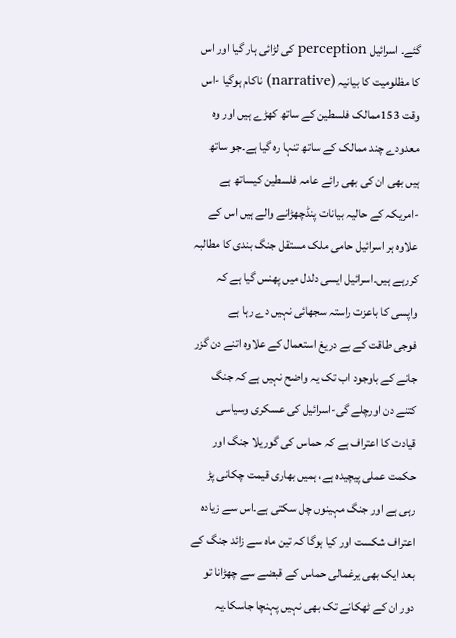گئے۔ اسرائیل perception کی لڑائی ہار گیا اور اس کا مظلومیت کا بیانیہ (narrative) ناکام ہوگیا -اس وقت 153ممالک فلسطین کے ساتھ کھڑے ہیں اور وہ معدودے چند ممالک کے ساتھ تنہا رہ گیا ہے۔جو ساتھ ہیں بھی ان کی بھی رائے عامہ فلسطین کیساتھ ہے -امریکہ کے حالیہ بیانات پنڈچھڑانے والے ہیں اس کے علاوہ ہر اسرائیل حامی ملک مستقل جنگ بندی کا مطالبہ کررہے ہیں۔اسرائیل ایسی دلدل میں پھنس گیا ہے کہ واپسی کا باعزت راستہ سجھائی نہیں دے رہا ہے
فوجی طاقت کے بے دریغ استعمال کے علاوہ اتنے دن گزر جانے کے باوجود اب تک یہ واضح نہیں ہے کہ جنگ کتنے دن اورچلے گی-اسرائیل کی عسکری وسیاسی قیادت کا اعتراف ہے کہ حماس کی گوریلا جنگ اور حکمت عملی پیچیدہ ہے، ہمیں بھاری قیمت چکانی پڑ رہی ہے اور جنگ مہینوں چل سکتی ہے۔اس سے زیادہ اعتراف شکست اور کیا ہوگا کہ تین ماہ سے زائد جنگ کے بعد ایک بھی یرغمالی حماس کے قبضے سے چھڑانا تو دور ان کے ٹھکانے تک بھی نہیں پہنچا جاسکا۔یہ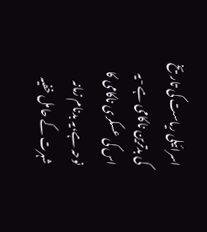اسرائیلی ریاست کی تاریخ کی بدترین ناکامی ہے -یہ اس کی عسکری ناکامی کا نوحہ ہے،یہ بدنام زمانہ شہرت کے حامل خفیہ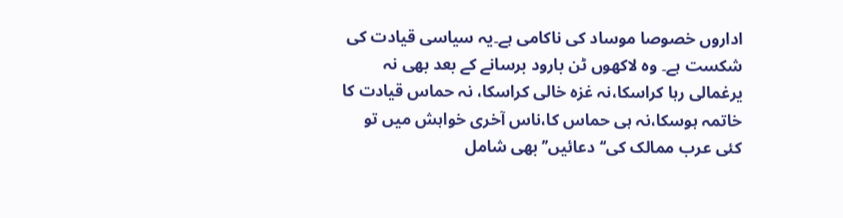اداروں خصوصا موساد کی ناکامی ہے۔یہ سیاسی قیادت کی شکست ہے۔ وہ لاکھوں ٹن بارود برسانے کے بعد بھی نہ یرغمالی رہا کراسکا،نہ غزہ خالی کراسکا، نہ حماس قیادت کا خاتمہ ہوسکا،نہ ہی حماس کا،ناس آخری خواہش میں تو کئی عرب ممالک کی‘‘دعائیں’’بھی شامل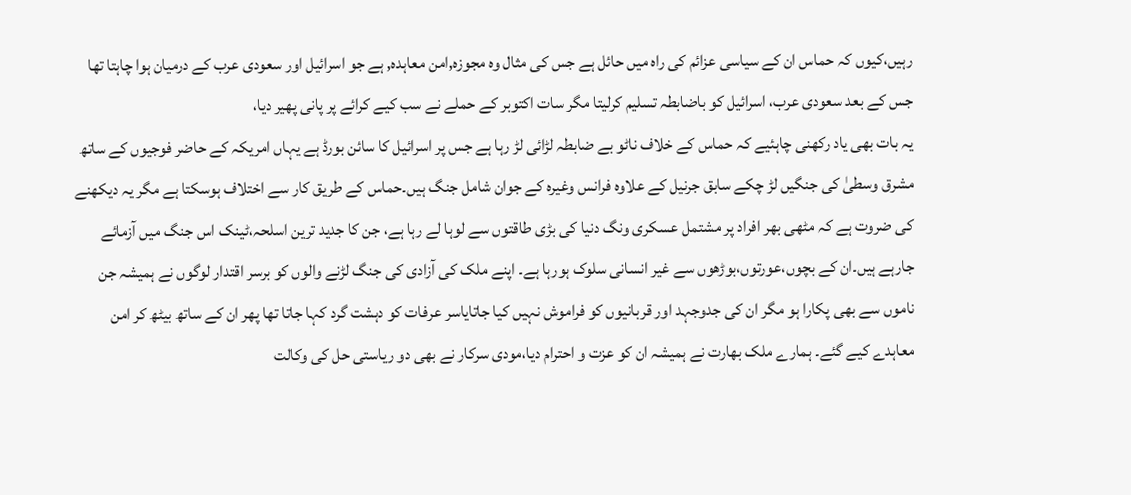رہیں،کیوں کہ حماس ان کے سیاسی عزائم کی راہ میں حائل ہے جس کی مثال وہ مجوزہ,امن معاہدہ, ہے جو اسرائیل اور سعودی عرب کے درمیان ہوا چاہتا تھا جس کے بعد سعودی عرب، اسرائیل کو باضابطہ تسلیم کرلیتا مگر سات اکتوبر کے حملے نے سب کیے کرائے پر پانی پھیر دیا،
یہ بات بھی یاد رکھنی چاہئیے کہ حماس کے خلاف ناٹو بے ضابطہ لڑائی لڑ رہا ہے جس پر اسرائیل کا سائن بورڈ ہے یہاں امریکہ کے حاضر فوجیوں کے ساتھ مشرق وسطیٰ کی جنگیں لڑ چکے سابق جرنیل کے علاوہ فرانس وغیرہ کے جوان شامل جنگ ہیں۔حماس کے طریق کار سے اختلاف ہوسکتا ہے مگر یہ دیکھنے کی ضروت ہے کہ مٹھی بھر افراد پر مشتمل عسکری ونگ دنیا کی بڑی طاقتوں سے لوہا لے رہا ہے، جن کا جدید ترین اسلحہ،ٹینک اس جنگ میں آزمائے جارہے ہیں۔ان کے بچوں،عورتوں،بوڑھوں سے غیر انسانی سلوک ہورہا ہے۔ اپنے ملک کی آزادی کی جنگ لڑنے والوں کو برسر اقتدار لوگوں نے ہمیشہ جن ناموں سے بھی پکارا ہو مگر ان کی جدوجہد اور قربانیوں کو فراموش نہیں کیا جاتایاسر عرفات کو دہشت گرد کہا جاتا تھا پھر ان کے ساتھ بیٹھ کر امن معاہدے کیے گئے۔ ہمارے ملک بھارت نے ہمیشہ ان کو عزت و احترام دیا،مودی سرکار نے بھی دو ریاستی حل کی وکالت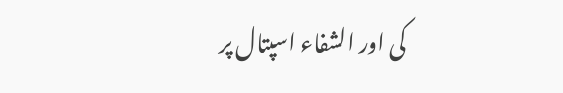کی اور الشفاء اسپتال پر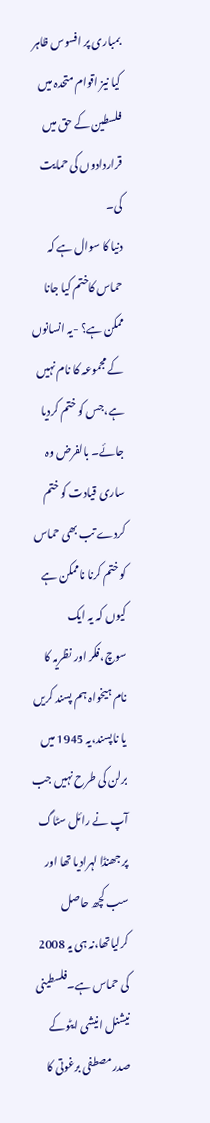بمباری پر افسوس ظاہر کیا نیز اقوام متحدہ میں فلسطین کے حق میں قراردادوں کی حمایت کی۔
دنیا کا سوال ہے کہ حماس کاختم کیا جانا ممکن ہے؟ -یہ انسانوں کے مجموعہ کا نام نہیں ہے،جس کو ختم کردیا جائے۔ بالفرض وہ ساری قیادت کو ختم کردے تب بھی حماس کو ختم کرنا ناممکن ہے کیوں کہ یہ ایک سوچ،فکر اور نظریہ کا نام ہیخواہ ہم پسند کریں یا ناپسند،یہ 1945 میں برلن کی طرح نہیں جب آپ نے رائل سٹاگ پر جھنڈا لہرادیا تھا اور سب کچھ حاصل کرلیاتھا،نہ ہی یہ 2008 کی حماس ہے۔فلسطینی نیشنل انیشی ایٹوکے صدر مصطفی برغوتی کا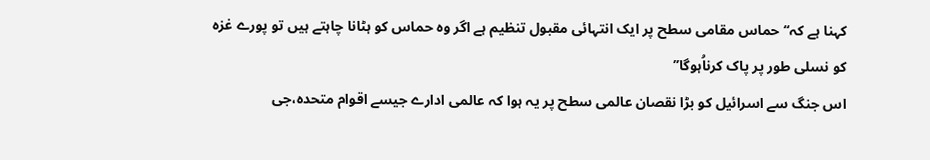کہنا ہے کہ‘‘حماس مقامی سطح پر ایک انتہائی مقبول تنظیم ہے اگر وہ حماس کو ہٹانا چاہتے ہیں تو پورے غزہ کو نسلی طور پر پاک کرناُہوگا’’
اس جنگ سے اسرائیل کو بڑا نقصان عالمی سطح پر یہ ہوا کہ عالمی ادارے جیسے اقوام متحدہ،جی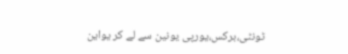ٹونٹی،برکس،یورپی یونین سے لے کر یواین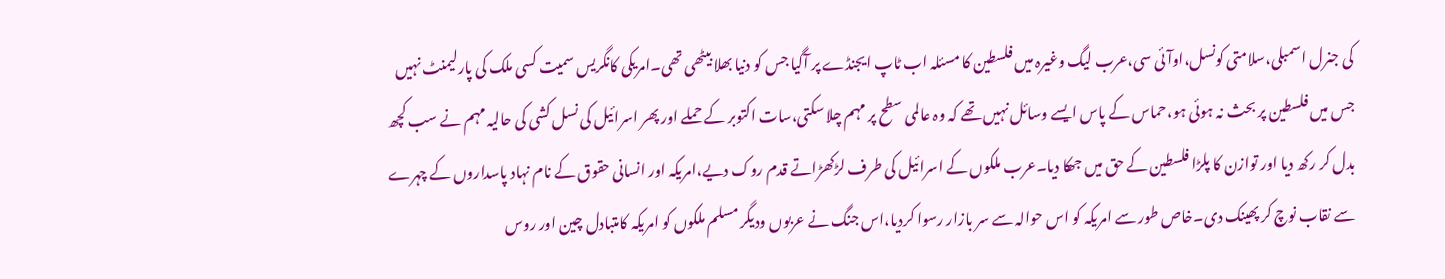کی جنرل اسمبلی،سلامتی کونسل،اوآئی سی،عرب لیگ وغیرہ میں فلسطین کا مسئلہ اب ٹاپ ایجنڈے پر آگیا جس کو دنیا بھلا بیٹھی تھی۔امریکی کانگریس سمیت کسی ملک کی پارلیمنٹ نہیں جس میں فلسطین پر بحث نہ ہوئی ہو،حماس کے پاس ایسے وسائل نہیں تھے کہ وہ عالمی سطح پر مہم چلا سکتی،سات اکتوبر کے حملے اور پھر اسرائیل کی نسل کشی کی حالیہ مہم نے سب کچھ بدل کر رکھ دیا اور توازن کا پلڑا فلسطین کے حق میں جھکا دیا۔عرب ملکوں کے اسرائیل کی طرف لڑکھڑاتے قدم روک دیے،امریکہ اور انسانی حقوق کے نام نہاد پاسداروں کے چہرے سے نقاب نوچ کر پھینک دی۔خاص طور سے امریکہ کو اس حوالہ سے سر بازار رسوا کردیا،اس جنگ نے عربوں ودیگر مسلم ملکوں کو امریکہ کامتبادل چین اور روس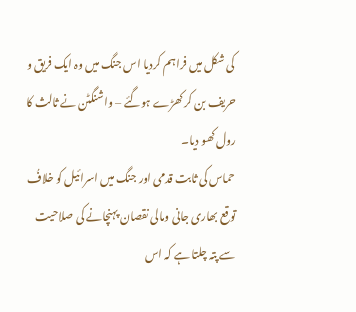کی شکل میں فراہم کردیا اس جنگ میں وہ ایک فریق و حریف بن کر کھڑے ہوگئے – واشنگٹن نے ثالث کا رول کھو دیا۔
حماس کی ثابت قدمی اور جنگ میں اسرائیل کو خلافُ توقع بھاری جانی ومالی نقصان پہنچانے کی صلاحیت سے پتہ چلتا ہے کہ اس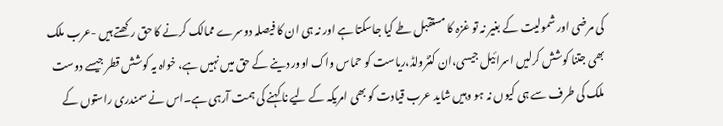کی مرضی اور شمولیت کے بغیر نہ تو غزہ کا مستقبل طے کیا جاسکتا ہے اور نہ ہی ان کا فیصلہ دوسرے ممالک کرنے کا حق رکھتے ہیں -عرب ملک بھی جتنا کوشش کرلیں اسرائیل جیسی،ان کنٹرولڈ،ریاست کو حماس واک اوور دینے کے حق میں نہیں ہے، خواہ یہ کوشش قطر جیسے دوست ملک کی طرف سے ہی کیوں نہ ہو وہیں شاید عرب قیادت کو بھی امریکہ کے لیے نا کہنے کی ہمت آرہی ہے۔اس نے سمندری راستوں کے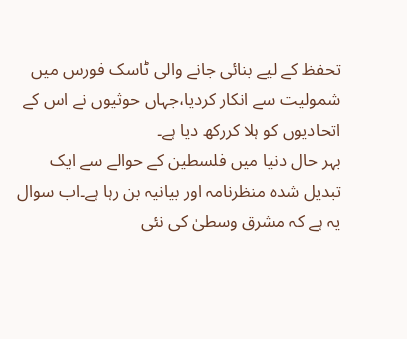تحفظ کے لیے بنائی جانے والی ٹاسک فورس میں شمولیت سے انکار کردیا،جہاں حوثیوں نے اس کے اتحادیوں کو ہلا کررکھ دیا ہے۔
بہر حال دنیا میں فلسطین کے حوالے سے ایک تبدیل شدہ منظرنامہ اور بیانیہ بن رہا ہے۔اب سوال یہ ہے کہ مشرق وسطیٰ کی نئی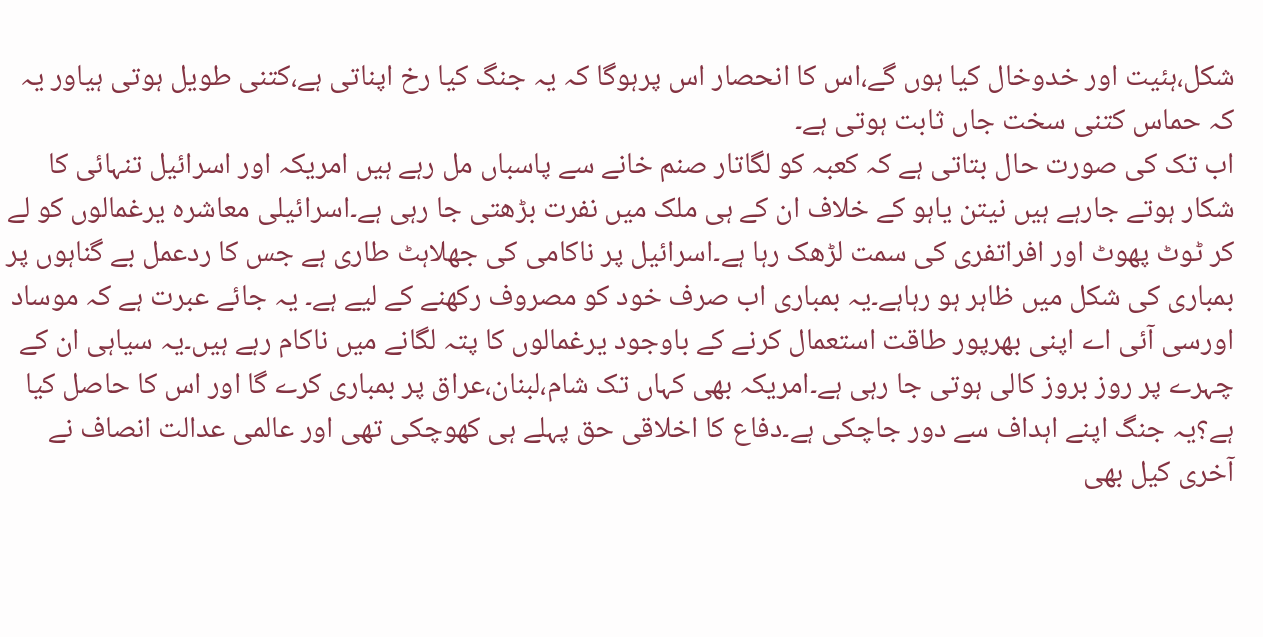شکل،ہئیت اور خدوخال کیا ہوں گے،اس کا انحصار اس پرہوگا کہ یہ جنگ کیا رخ اپناتی ہے،کتنی طویل ہوتی ہیاور یہ کہ حماس کتنی سخت جاں ثابت ہوتی ہے۔
اب تک کی صورت حال بتاتی ہے کہ کعبہ کو لگاتار صنم خانے سے پاسباں مل رہے ہیں امریکہ اور اسرائیل تنہائی کا شکار ہوتے جارہے ہیں نیتن یاہو کے خلاف ان کے ہی ملک میں نفرت بڑھتی جا رہی ہے۔اسرائیلی معاشرہ یرغمالوں کو لے کر ٹوٹ پھوٹ اور افراتفری کی سمت لڑھک رہا ہے۔اسرائیل پر ناکامی کی جھلاہٹ طاری ہے جس کا ردعمل بے گناہوں پر بمباری کی شکل میں ظاہر ہو رہاہے۔یہ بمباری اب صرف خود کو مصروف رکھنے کے لیے ہے۔ یہ جائے عبرت ہے کہ موساد اورسی آئی اے اپنی بھرپور طاقت استعمال کرنے کے باوجود یرغمالوں کا پتہ لگانے میں ناکام رہے ہیں۔یہ سیاہی ان کے چہرے پر روز بروز کالی ہوتی جا رہی ہے۔امریکہ بھی کہاں تک شام،لبنان،عراق پر بمباری کرے گا اور اس کا حاصل کیا ہے؟یہ جنگ اپنے اہداف سے دور جاچکی ہے۔دفاع کا اخلاقی حق پہلے ہی کھوچکی تھی اور عالمی عدالت انصاف نے آخری کیل بھی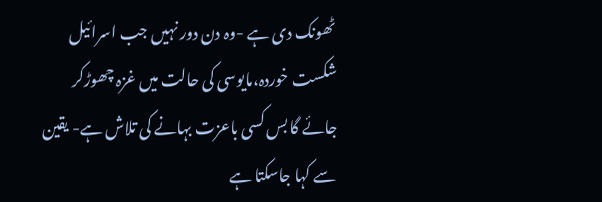ٹھونک دی ہے -وہ دن دور نہیں جب اسرائیل شکست خوردہ،مایوسی کی حالت میں غزہ چھوڑکر جائے گا بس کسی باعزت بہانے کی تلاش ہے- یقین سے کہا جاسکتا ہے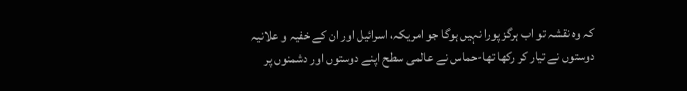کہ وہ نقشہ تو اب ہرگز پورا نہیں ہوگا جو امریکہ، اسرائیل اور ان کے خفیہ و علانیہ دوستوں نے تیار کر رکھا تھا-حماس نے عالمی سطح اپنے دوستوں اور دشمنوں پر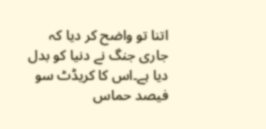اتنا تو واضح کر دیا کہ جاری جنگ نے دنیا کو بدل دیا ہے۔اس کا کریڈٹ سو فیصد حماس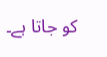کو جاتا ہے۔